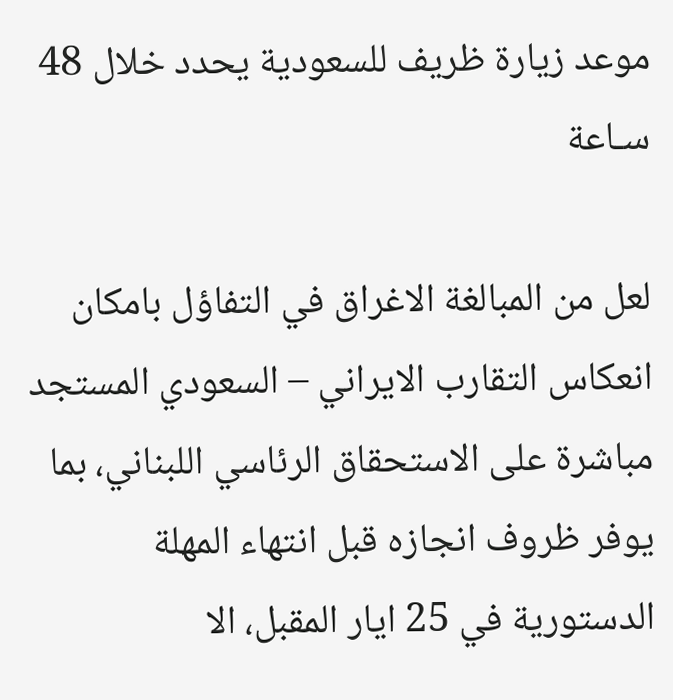موعد زيارة ظريف للسعودية يحدد خلال 48 سـاعة

لعل من المبالغة الاغراق في التفاؤل بامكان انعكاس التقارب الايراني – السعودي المستجد مباشرة على الاستحقاق الرئاسي اللبناني، بما يوفر ظروف انجازه قبل انتهاء المهلة الدستورية في 25 ايار المقبل، الا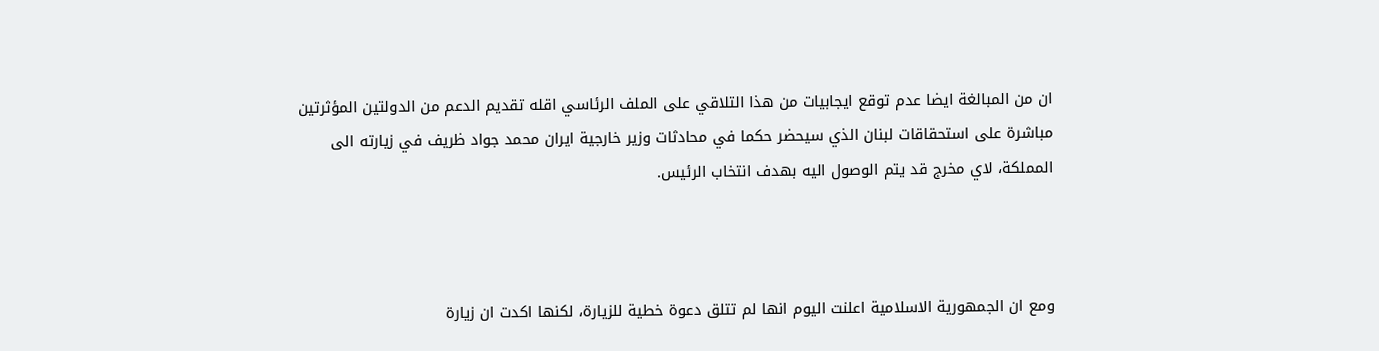ان من المبالغة ايضا عدم توقع ايجابيات من هذا التلاقي على الملف الرئاسي اقله تقديم الدعم من الدولتين المؤثرتين مباشرة على استحقاقات لبنان الذي سيحضر حكما في محادثات وزير خارجية ايران محمد جواد ظريف في زيارته الى المملكة، لاي مخرج قد يتم الوصول اليه بهدف انتخاب الرئيس.



ومع ان الجمهورية الاسلامية اعلنت اليوم انها لم تتلق دعوة خطية للزيارة، لكنها اكدت ان زيارة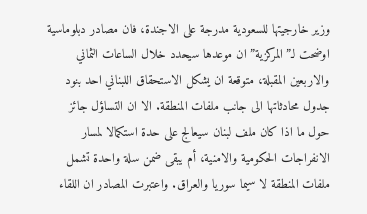وزير خارجيتها للسعودية مدرجة على الاجندة، فان مصادر دبلوماسية اوضحت لـ”المركزية” ان موعدها سيحدد خلال الساعات الثماني والاربعين المقبلة، متوقعة ان يشكل الاستحقاق اللبناني احد بنود جدول محادثاتها الى جانب ملفات المنطقة. الا ان التساؤل جائز حول ما اذا كان ملف لبنان سيعالج على حدة استكمالا لمسار الانفراجات الحكومية والامنية، أم يبقى ضمن سلة واحدة تشمل ملفات المنطقة لا سيما سوريا والعراق. واعتبرت المصادر ان اللقاء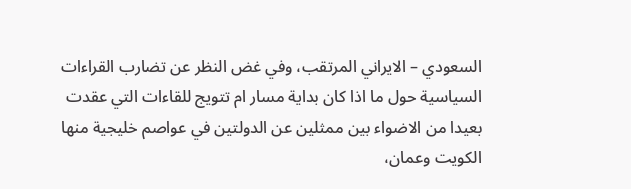السعودي – الايراني المرتقب، وفي غض النظر عن تضارب القراءات السياسية حول ما اذا كان بداية مسار ام تتويج للقاءات التي عقدت بعيدا من الاضواء بين ممثلين عن الدولتين في عواصم خليجية منها الكويت وعمان،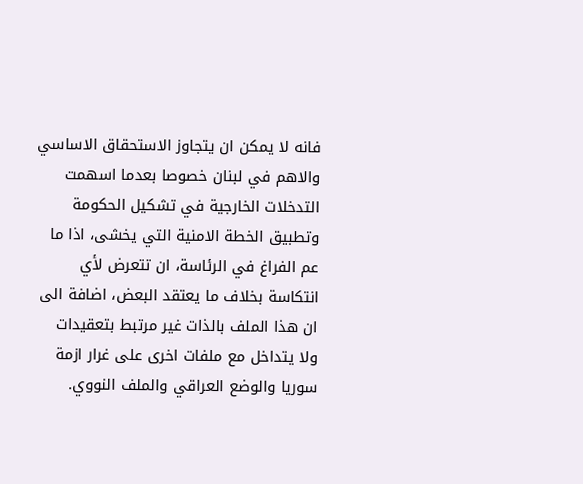فانه لا يمكن ان يتجاوز الاستحقاق الاساسي والاهم في لبنان خصوصا بعدما اسهمت التدخلات الخارجية في تشكيل الحكومة وتطبيق الخطة الامنية التي يخشى، اذا ما عم الفراغ في الرئاسة، ان تتعرض لأي انتكاسة بخلاف ما يعتقد البعض، اضافة الى ان هذا الملف بالذات غير مرتبط بتعقيدات ولا يتداخل مع ملفات اخرى على غرار ازمة سوريا والوضع العراقي والملف النووي.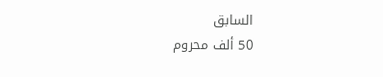السابق
50 ألف محروم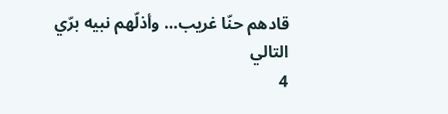قادهم حنّا غريب… وأذلّهم نبيه برّي
التالي
4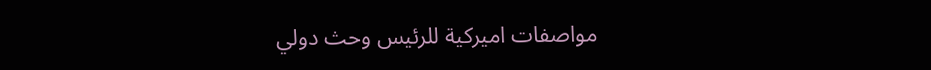مواصفات اميركية للرئيس وحث دولي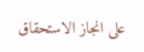على انجاز الاستحقاق